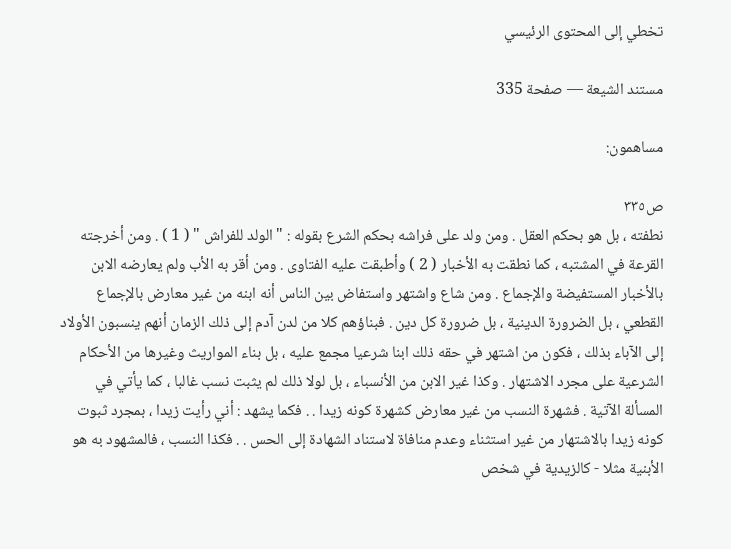تخطي إلى المحتوى الرئيسي

مستند الشيعة — صفحة 335

مساهمون:

ص٣٣٥
نطفته ، بل هو بحكم العقل . ومن ولد على فراشه بحكم الشرع بقوله : " الولد للفراش " ( 1 ) . ومن أخرجته القرعة في المشتبه ، كما نطقت به الأخبار ( 2 ) وأطبقت عليه الفتاوى . ومن أقر به الأب ولم يعارضه الابن بالأخبار المستفيضة والإجماع . ومن شاع واشتهر واستفاض بين الناس أنه ابنه من غير معارض بالإجماع القطعي ، بل الضرورة الدينية ، بل ضرورة كل دين . فبناؤهم كلا من لدن آدم إلى ذلك الزمان أنهم ينسبون الأولاد إلى الآباء بذلك ، فكون من اشتهر في حقه ذلك ابنا شرعيا مجمع عليه ، بل بناء المواريث وغيرها من الأحكام الشرعية على مجرد الاشتهار . وكذا غير الابن من الأنسباء ، بل لولا ذلك لم يثبت نسب غالبا ، كما يأتي في المسألة الآتية . فشهرة النسب من غير معارض كشهرة كونه زيدا . . فكما يشهد : أني رأيت زيدا ، بمجرد ثبوت كونه زيدا بالاشتهار من غير استثناء وعدم منافاة لاستناد الشهادة إلى الحس . . فكذا النسب ، فالمشهود به هو الأبنية مثلا - كالزيدية في شخص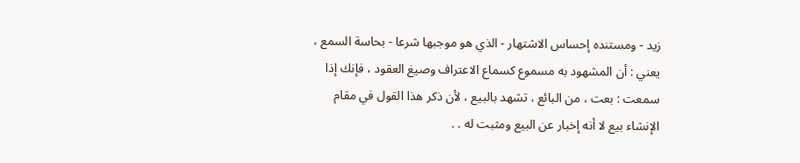زيد - ومستنده إحساس الاشتهار - الذي هو موجبها شرعا - بحاسة السمع ، يعني : أن المشهود به مسموع كسماع الاعتراف وصيغ العقود ، فإنك إذا سمعت : بعت ، من البائع ، تشهد بالبيع ، لأن ذكر هذا القول في مقام الإنشاء بيع لا أنه إخبار عن البيع ومثبت له . .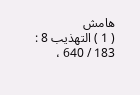هامش
( 1 ) التهذيب 8 : 183 / 640 ،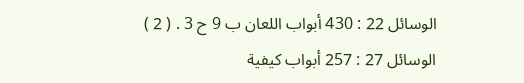الوسائل 22 : 430 أبواب اللعان ب 9 ح 3 . ( 2 ) الوسائل 27 : 257 أبواب كيفية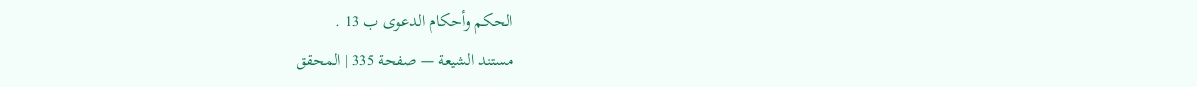الحكم وأحكام الدعوى ب 13 .
مستند الشيعة — صفحة 335 | المحقق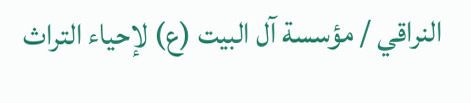النراقي / مؤسسة آل البيت (ع) لإحياء التراث